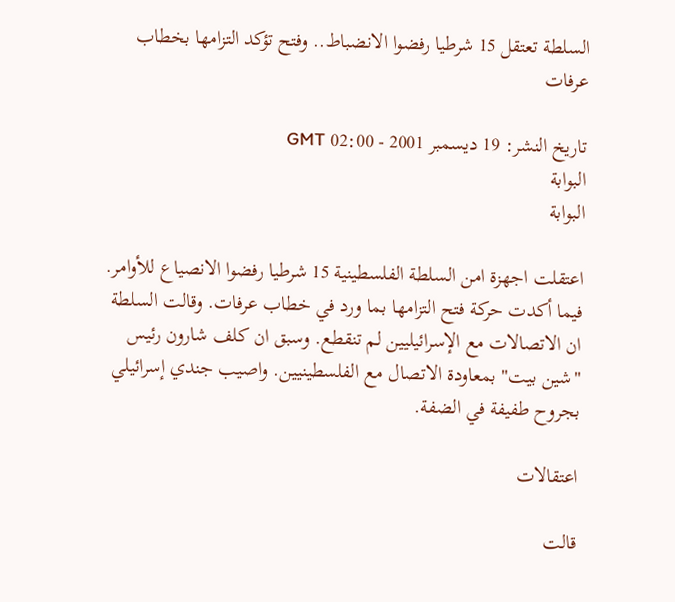السلطة تعتقل 15 شرطيا رفضوا الانضباط.. وفتح تؤكد التزامها بخطاب عرفات

تاريخ النشر: 19 ديسمبر 2001 - 02:00 GMT
البوابة
البوابة

اعتقلت اجهزة امن السلطة الفلسطينية 15 شرطيا رفضوا الانصياع للأوامر. فيما أكدت حركة فتح التزامها بما ورد في خطاب عرفات. وقالت السلطة ان الاتصالات مع الإسرائيليين لم تنقطع. وسبق ان كلف شارون رئيس "شين بيت" بمعاودة الاتصال مع الفلسطينيين. واصيب جندي إسرائيلي بجروح طفيفة في الضفة.

اعتقالات

قالت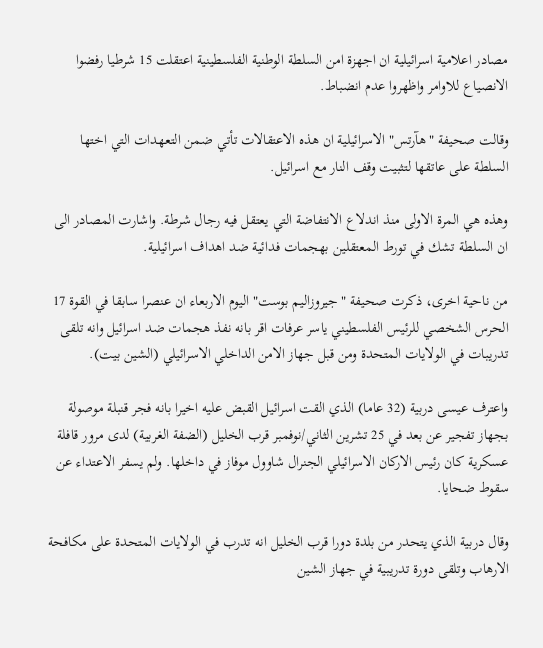مصادر اعلامية اسرائيلية ان اجهزة امن السلطة الوطنية الفلسطينية اعتقلت 15 شرطيا رفضوا الانصياع للاوامر واظهروا عدم انضباط.

وقالت صحيفة "هآرتس" الاسرائيلية ان هذه الاعتقالات تأتي ضمن التعهدات التي اختها السلطة على عاتقها لتثبيت وقف النار مع اسرائيل.

وهذه هي المرة الاولى منذ اندلاع الانتفاضة التي يعتقل فيه رجال شرطة. واشارت المصادر الى ان السلطة تشك في تورط المعتقلين بهجمات فدائية ضد اهداف اسرائيلية.

من ناحية اخرى، ذكرت صحيفة "جيروزاليم بوست" اليوم الاربعاء ان عنصرا سابقا في القوة 17 الحرس الشخصي للرئيس الفلسطيني ياسر عرفات اقر بانه نفذ هجمات ضد اسرائيل وانه تلقى تدريبات في الولايات المتحدة ومن قبل جهاز الامن الداخلي الاسرائيلي (الشين بيت).

واعترف عيسى دربية (32 عاما) الذي القت اسرائيل القبض عليه اخيرا بانه فجر قنبلة موصولة بجهاز تفجير عن بعد في 25 تشرين الثاني/نوفمبر قرب الخليل (الضفة الغربية) لدى مرور قافلة عسكرية كان رئيس الاركان الاسرائيلي الجنرال شاوول موفاز في داخلها. ولم يسفر الاعتداء عن سقوط ضحايا.

وقال دربية الذي يتحدر من بلدة دورا قرب الخليل انه تدرب في الولايات المتحدة على مكافحة الارهاب وتلقى دورة تدريبية في جهاز الشين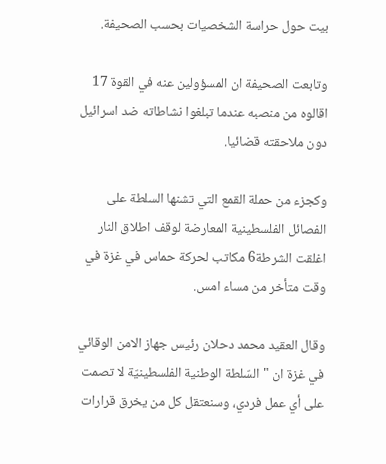بيت حول حراسة الشخصيات بحسب الصحيفة.

وتابعت الصحيفة ان المسؤولين عنه في القوة 17 اقالوه من منصبه عندما تبلغوا نشاطاته ضد اسرائيل دون ملاحقته قضائيا.

وكجزء من حملة القمع التي تشنها السلطة على الفصائل الفلسطينية المعارضة لوقف اطلاق النار اغلقت الشرطة6 مكاتب لحركة حماس في غزة في وقت متأخر من مساء امس.

وقال العقيد محمد دحلان رئيس جهاز الامن الوقائي في غزة ان "السّلطة الوطنية الفلسطينيّة لا تصمت على أي عمل فردي، وسنعتقل كل من يخرق قرارات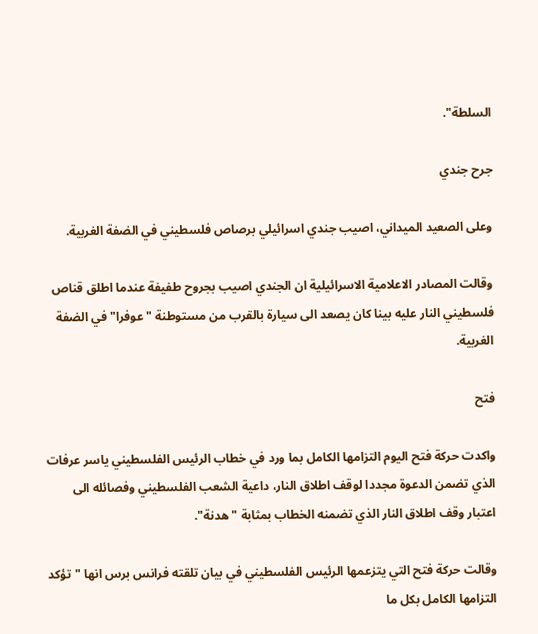السلطة".

جرح جندي

وعلى الصعيد الميداني، اصيب جندي اسرائيلي برصاص فلسطيني في الضفة الغربية.

وقالت المصادر الاعلامية الاسرائيلية ان الجندي اصيب بجروح طفيفة عندما اطلق قناص فلسطيني النار عليه بينا كان يصعد الى سيارة بالقرب من مستوطنة "عوفرا" في الضفة الغربية.

فتح

واكدت حركة فتح اليوم التزامها الكامل بما ورد في خطاب الرئيس الفلسطيني ياسر عرفات الذي تضمن الدعوة مجددا لوقف اطلاق النار، داعية الشعب الفلسطيني وفصائله الى اعتبار وقف اطلاق النار الذي تضمنه الخطاب بمثابة "هدنة".

وقالت حركة فتح التي يتزعمها الرئيس الفلسطيني في بيان تلقته فرانس برس انها "تؤكد التزامها الكامل بكل ما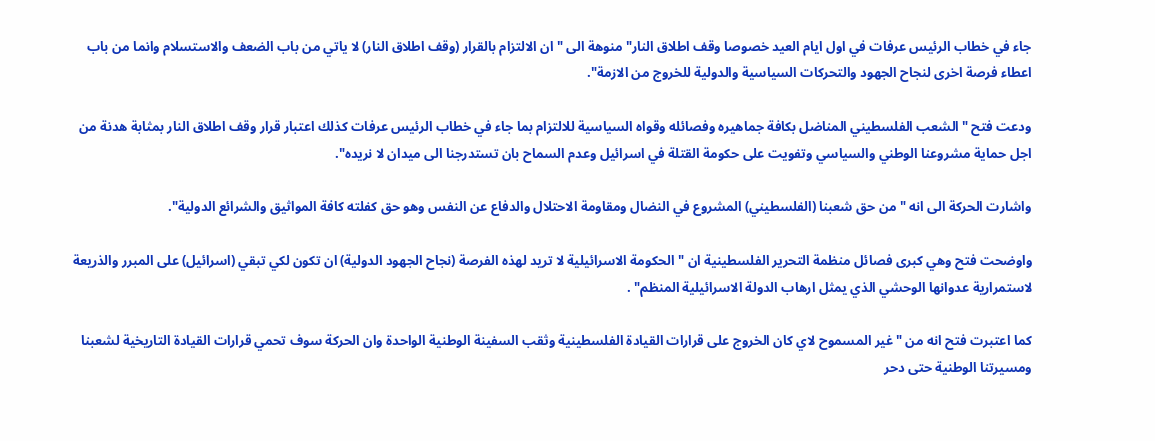جاء في خطاب الرئيس عرفات في اول ايام العيد خصوصا وقف اطلاق النار" منوهة الى "ان الالتزام بالقرار (وقف اطلاق النار) لا ياتي من باب الضعف والاستسلام وانما من باب اعطاء فرصة اخرى لنجاح الجهود والتحركات السياسية والدولية للخروج من الازمة".

ودعت فتح "الشعب الفلسطيني المناضل بكافة جماهيره وفصائله وقواه السياسية للالتزام بما جاء في خطاب الرئيس عرفات كذلك اعتبار قرار وقف اطلاق النار بمثابة هدنة من اجل حماية مشروعنا الوطني والسياسي وتفويت على حكومة القتلة في اسرائيل وعدم السماح بان تستدرجنا الى ميدان لا نريده".

واشارت الحركة الى انه "من حق شعبنا (الفلسطيني) المشروع في النضال ومقاومة الاحتلال والدفاع عن النفس وهو حق كفلته كافة المواثيق والشرائع الدولية".

واوضحت فتح وهي كبرى فصائل منظمة التحرير الفلسطينية ان "الحكومة الاسرائيلية لا تريد لهذه الفرصة (نجاح الجهود الدولية) ان تكون لكي تبقي (اسرائيل) على المبرر والذريعة لاستمرارية عدوانها الوحشي الذي يمثل ارهاب الدولة الاسرائيلية المنظم" .

كما اعتبرت فتح انه من "غير المسموح لاي كان الخروج على قرارات القيادة الفلسطينية وثقب السفينة الوطنية الواحدة وان الحركة سوف تحمي قرارات القيادة التاريخية لشعبنا ومسيرتنا الوطنية حتى دحر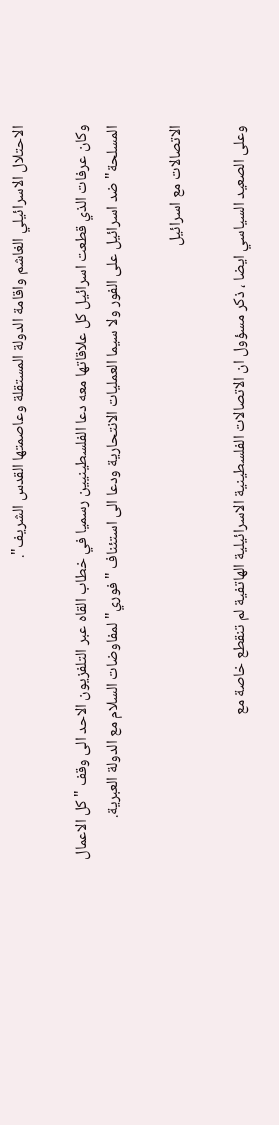الاحتلال الاسرائيلي الغاشم واقامة الدولة المستقلة وعاصمتها القدس الشريف".

وكان عرفات الذي قطعت اسرائيل كل علاقاتها معه دعا الفلسطينيين رسميا في خطاب القاه عبر التلفزيون الاحد الى وقف "كل الاعمال المسلحة" ضد اسرائيل على الفور ولا سيما العمليات الانتحارية ودعا الى استئناف "فوري" لمفاوضات السلام مع الدولة العبرية.

الاتصالات مع اسرائيل

وعلى الصعيد السياسي ايضا ، ذكر مسؤول ان الاتصالات الفلسطينية الاسرائيلية الهاتفية لم تنقطع خاصة مع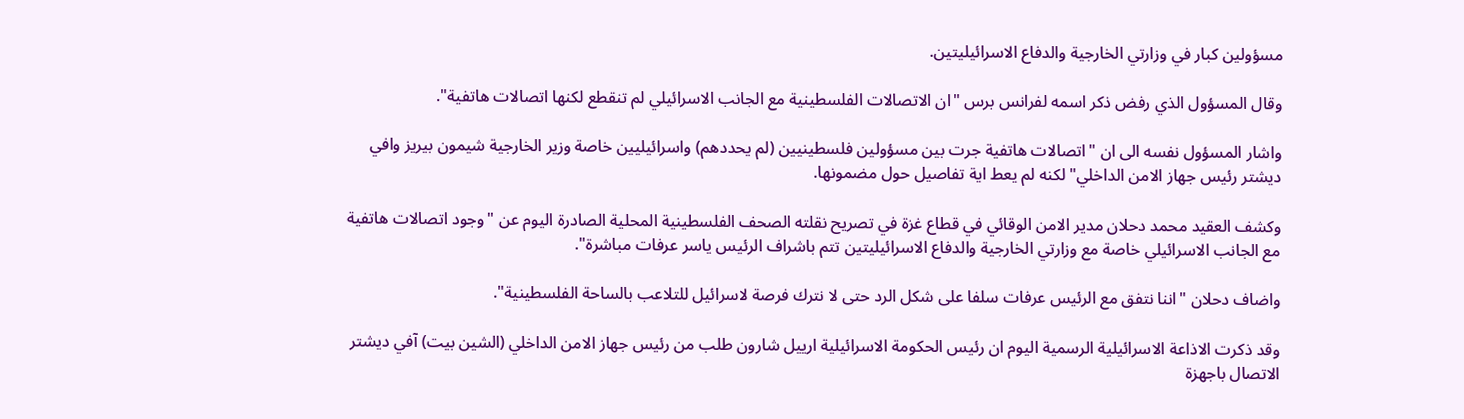مسؤولين كبار في وزارتي الخارجية والدفاع الاسرائيليتين.

وقال المسؤول الذي رفض ذكر اسمه لفرانس برس "ان الاتصالات الفلسطينية مع الجانب الاسرائيلي لم تنقطع لكنها اتصالات هاتفية".

واشار المسؤول نفسه الى ان "اتصالات هاتفية جرت بين مسؤولين فلسطينيين (لم يحددهم) واسرائيليين خاصة وزير الخارجية شيمون بيريز وافي ديشتر رئيس جهاز الامن الداخلي" لكنه لم يعط اية تفاصيل حول مضمونها.

وكشف العقيد محمد دحلان مدير الامن الوقائي في قطاع غزة في تصريح نقلته الصحف الفلسطينية المحلية الصادرة اليوم عن "وجود اتصالات هاتفية مع الجانب الاسرائيلي خاصة مع وزارتي الخارجية والدفاع الاسرائيليتين تتم باشراف الرئيس ياسر عرفات مباشرة".

واضاف دحلان "اننا نتفق مع الرئيس عرفات سلفا على شكل الرد حتى لا نترك فرصة لاسرائيل للتلاعب بالساحة الفلسطينية".

وقد ذكرت الاذاعة الاسرائيلية الرسمية اليوم ان رئيس الحكومة الاسرائيلية ارييل شارون طلب من رئيس جهاز الامن الداخلي (الشين بيت) آفي ديشتر الاتصال باجهزة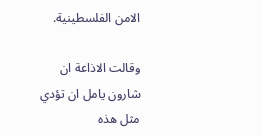الامن الفلسطينية.

وقالت الاذاعة ان شارون يامل ان تؤدي مثل هذه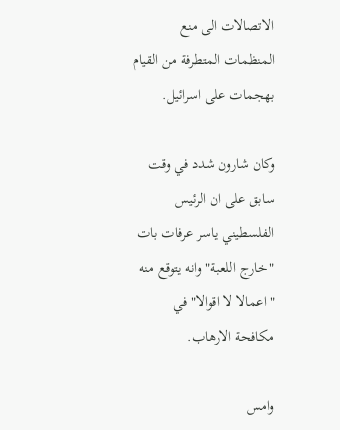الاتصالات الى منع المنظمات المتطرفة من القيام بهجمات على اسرائيل.

وكان شارون شدد في وقت سابق على ان الرئيس الفلسطيني ياسر عرفات بات "خارج اللعبة" وانه يتوقع منه "اعمالا لا اقوالا" في مكافحة الارهاب.

وامس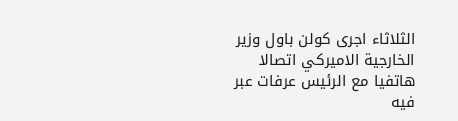الثلاثاء اجرى كولن باول وزير الخارجية الاميركي اتصالا هاتفيا مع الرئيس عرفات عبر فيه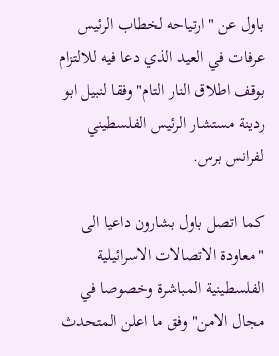باول عن "ارتياحه لخطاب الرئيس عرفات في العيد الذي دعا فيه للالتزام بوقف اطلاق النار التام" وفقا لنبيل ابو ردينة مستشار الرئيس الفلسطيني لفرانس برس.

كما اتصل باول بشارون داعيا الى "معاودة الاتصالات الاسرائيلية الفلسطينية المباشرة وخصوصا في مجال الامن" وفق ما اعلن المتحدث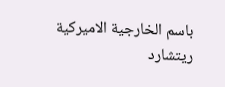باسم الخارجية الاميركية ريتشارد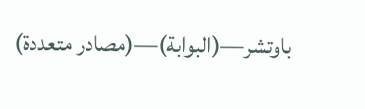باوتشر—(البوابة)—(مصادر متعددة)